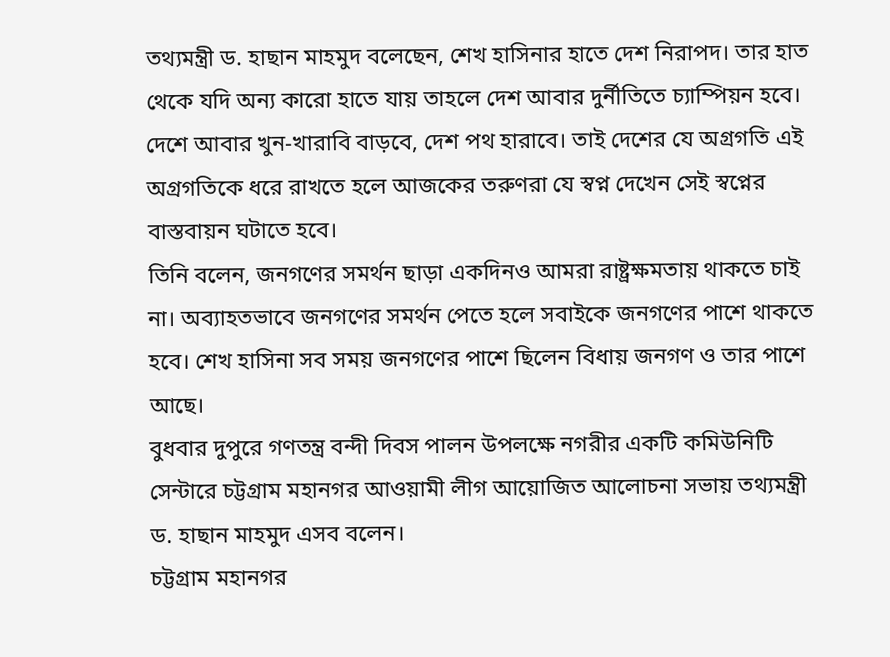তথ্যমন্ত্রী ড. হাছান মাহমুদ বলেছেন, শেখ হাসিনার হাতে দেশ নিরাপদ। তার হাত থেকে যদি অন্য কারো হাতে যায় তাহলে দেশ আবার দুর্নীতিতে চ্যাম্পিয়ন হবে। দেশে আবার খুন-খারাবি বাড়বে, দেশ পথ হারাবে। তাই দেশের যে অগ্রগতি এই অগ্রগতিকে ধরে রাখতে হলে আজকের তরুণরা যে স্বপ্ন দেখেন সেই স্বপ্নের বাস্তবায়ন ঘটাতে হবে।
তিনি বলেন, জনগণের সমর্থন ছাড়া একদিনও আমরা রাষ্ট্রক্ষমতায় থাকতে চাই না। অব্যাহতভাবে জনগণের সমর্থন পেতে হলে সবাইকে জনগণের পাশে থাকতে হবে। শেখ হাসিনা সব সময় জনগণের পাশে ছিলেন বিধায় জনগণ ও তার পাশে আছে।
বুধবার দুপুরে গণতন্ত্র বন্দী দিবস পালন উপলক্ষে নগরীর একটি কমিউনিটি সেন্টারে চট্টগ্রাম মহানগর আওয়ামী লীগ আয়োজিত আলোচনা সভায় তথ্যমন্ত্রী ড. হাছান মাহমুদ এসব বলেন।
চট্টগ্রাম মহানগর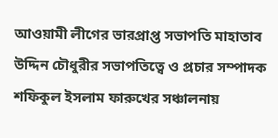আওয়ামী লীগের ভারপ্রাপ্ত সভাপতি মাহাতাব উদ্দিন চৌধুরীর সভাপতিত্বে ও প্রচার সম্পাদক শফিকুল ইসলাম ফারুখের সঞ্চালনায়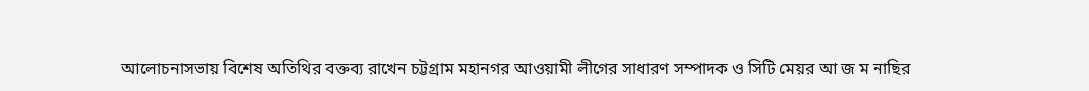আলোচনাসভায় বিশেষ অতিথির বক্তব্য রাখেন চট্টগ্রাম মহানগর আওয়ামী লীগের সাধারণ সম্পাদক ও সিটি মেয়র আ জ ম নাছির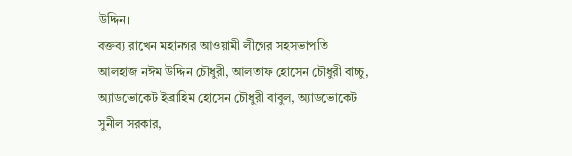উদ্দিন।
বক্তব্য রাখেন মহানগর আওয়ামী লীগের সহসভাপতি আলহাজ নঈম উদ্দিন চৌধুরী, আলতাফ হোসেন চৌধুরী বাচ্চু, অ্যাডভোকেট ইব্রাহিম হোসেন চৌধুরী বাবুল, অ্যাডভোকেট সুনীল সরকার,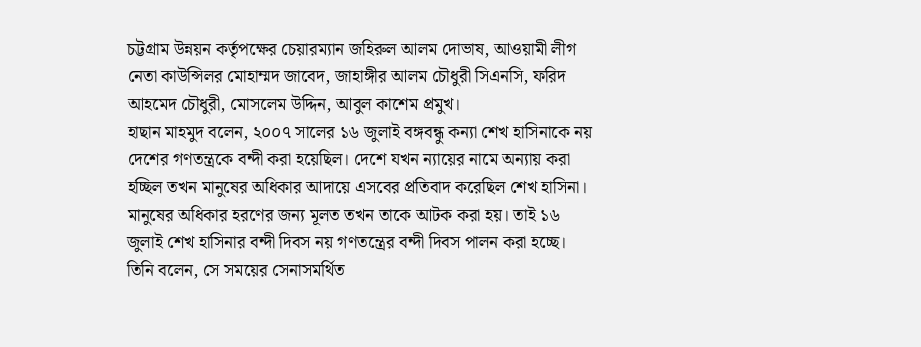চট্টগ্রাম উন্নয়ন কর্তৃপক্ষের চেয়ারম্যান জহিরুল আলম দোভাষ, আওয়ামী লীগ নেতা কাউন্সিলর মোহাম্মদ জাবেদ, জাহাঙ্গীর আলম চৌধুরী সিএনসি, ফরিদ আহমেদ চৌধুরী, মোসলেম উদ্দিন, আবুল কাশেম প্রমুখ।
হাছান মাহমুদ বলেন, ২০০৭ সালের ১৬ জুলাই বঙ্গবন্ধু কন্যা শেখ হাসিনাকে নয় দেশের গণতন্ত্রকে বন্দী করা হয়েছিল। দেশে যখন ন্যায়ের নামে অন্যায় করা হচ্ছিল তখন মানুষের অধিকার আদায়ে এসবের প্রতিবাদ করেছিল শেখ হাসিনা। মানুষের অধিকার হরণের জন্য মূলত তখন তাকে আটক করা হয়। তাই ১৬ জুলাই শেখ হাসিনার বন্দী দিবস নয় গণতন্ত্রের বন্দী দিবস পালন করা হচ্ছে।
তিনি বলেন, সে সময়ের সেনাসমর্থিত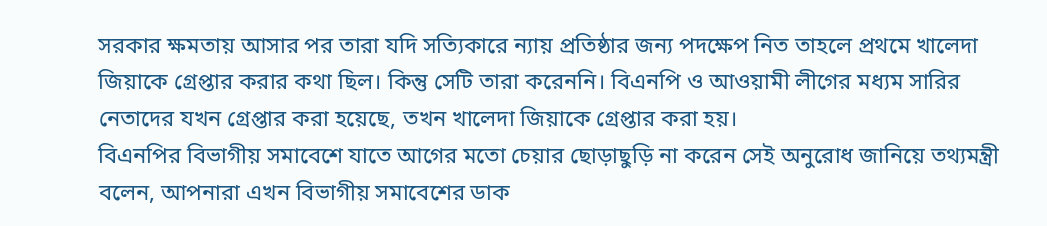সরকার ক্ষমতায় আসার পর তারা যদি সত্যিকারে ন্যায় প্রতিষ্ঠার জন্য পদক্ষেপ নিত তাহলে প্রথমে খালেদা জিয়াকে গ্রেপ্তার করার কথা ছিল। কিন্তু সেটি তারা করেননি। বিএনপি ও আওয়ামী লীগের মধ্যম সারির নেতাদের যখন গ্রেপ্তার করা হয়েছে, তখন খালেদা জিয়াকে গ্রেপ্তার করা হয়।
বিএনপির বিভাগীয় সমাবেশে যাতে আগের মতো চেয়ার ছোড়াছুড়ি না করেন সেই অনুরোধ জানিয়ে তথ্যমন্ত্রী বলেন, আপনারা এখন বিভাগীয় সমাবেশের ডাক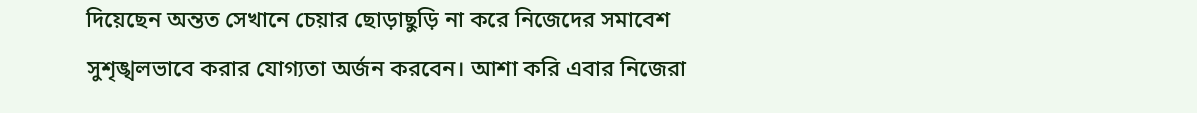দিয়েছেন অন্তত সেখানে চেয়ার ছোড়াছুড়ি না করে নিজেদের সমাবেশ সুশৃঙ্খলভাবে করার যোগ্যতা অর্জন করবেন। আশা করি এবার নিজেরা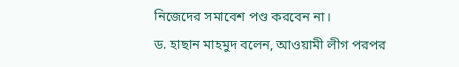নিজেদের সমাবেশ পণ্ড করবেন না।
ড. হাছান মাহমুদ বলেন, আওয়ামী লীগ পরপর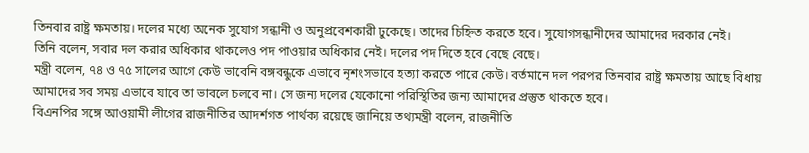তিনবার রাষ্ট্র ক্ষমতায়। দলের মধ্যে অনেক সুযোগ সন্ধানী ও অনুপ্রবেশকারী ঢুকেছে। তাদের চিহ্নিত করতে হবে। সুযোগসন্ধানীদের আমাদের দরকার নেই।
তিনি বলেন, সবার দল করার অধিকার থাকলেও পদ পাওয়ার অধিকার নেই। দলের পদ দিতে হবে বেছে বেছে।
মন্ত্রী বলেন, ৭৪ ও ৭৫ সালের আগে কেউ ভাবেনি বঙ্গবন্ধুকে এভাবে নৃশংসভাবে হত্যা করতে পারে কেউ। বর্তমানে দল পরপর তিনবার রাষ্ট্র ক্ষমতায় আছে বিধায় আমাদের সব সময় এভাবে যাবে তা ভাবলে চলবে না। সে জন্য দলের যেকোনো পরিস্থিতির জন্য আমাদের প্রস্তুত থাকতে হবে।
বিএনপির সঙ্গে আওয়ামী লীগের রাজনীতির আদর্শগত পার্থক্য রয়েছে জানিয়ে তথ্যমন্ত্রী বলেন, রাজনীতি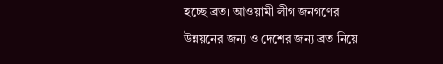হচ্ছে ব্রত। আওয়ামী লীগ জনগণের উন্নয়নের জন্য ও দেশের জন্য ব্রত নিয়ে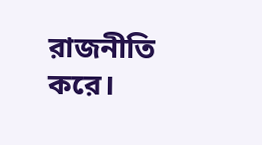রাজনীতি করে।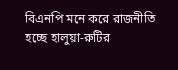বিএনপি মনে করে রাজনীতি হচ্ছে হালুয়া-রুটির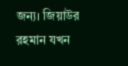জন্য। জিয়াউর রহমান যখন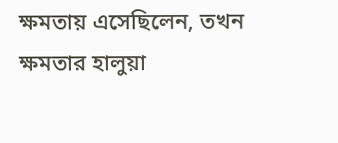ক্ষমতায় এসেছিলেন, তখন ক্ষমতার হালুয়া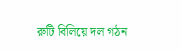রুটি বিলিয়ে দল গঠন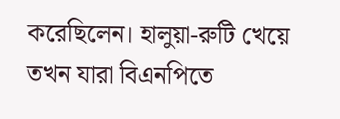করেছিলেন। হালুয়া-রুটি খেয়ে তখন যারা বিএনপিতে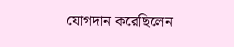যোগদান করেছিলেন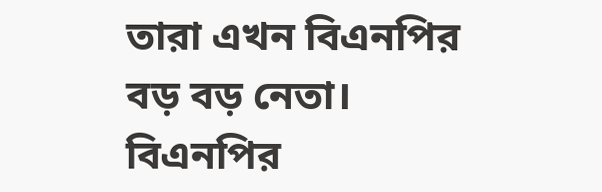তারা এখন বিএনপির বড় বড় নেতা। বিএনপির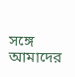সঙ্গে আমাদের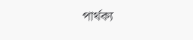পার্থক্য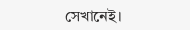সেখানেই।